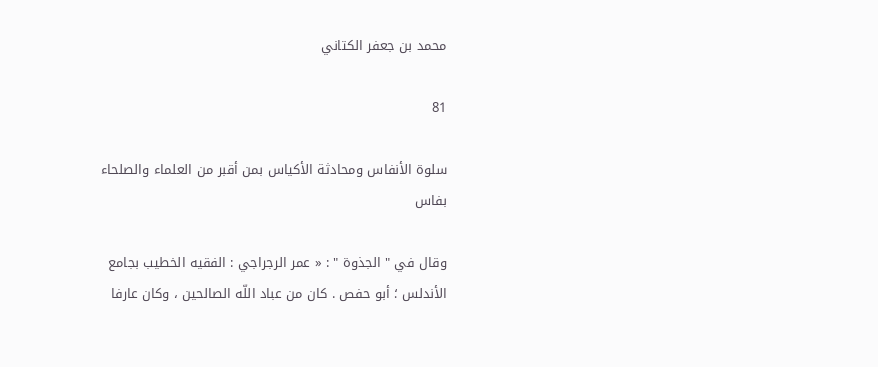محمد بن جعفر الكتاني

81

سلوة الأنفاس ومحادثة الأكياس بمن أقبر من العلماء والصلحاء بفاس

وقال في " الجذوة " : « عمر الرجراجي : الفقيه الخطيب بجامع الأندلس ؛ أبو حفص . كان من عباد اللّه الصالحين ، وكان عارفا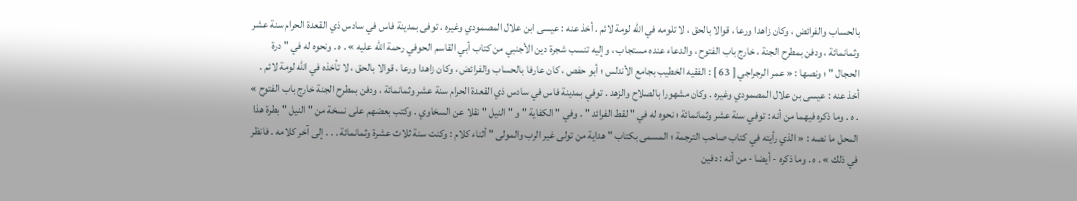بالحساب والفرائض ، وكان زاهدا ورعا ، قوالا بالحق ، لا تلومه في اللّه لومة لائم . أخذ عنه : عيسى ابن علال المصمودي وغيره . توفى بمدينة فاس في سادس ذي القعدة الحرام سنة عشر وثمانمائة ، ودفن بمطرح الجنة ، خارج باب الفتوح ، والدعاء عنده مستجاب ، وإليه تنسب شجرة دين الأجنبي من كتاب أبي القاسم الحوفي رحمة اللّه عليه » . ه . ونحوه له في " درة الحجال " ؛ ونصها : « عمر الرجراجي [ 63 ] : الفقيه الخطيب بجامع الأندلس ؛ أبو حفص ، كان عارفا بالحساب والفرائض ، وكان زاهدا ورعا ، قوالا بالحق ، لا تأخذه في اللّه لومة لائم . أخذ عنه : عيسى بن علال المصمودي وغيره . وكان مشهورا بالصلاح والزهد . توفي بمدينة فاس في سادس ذي القعدة الحرام سنة عشر وثمانمائة ، ودفن بمطرح الجنة خارج باب الفتوح » . ه . وما ذكره فيهما من أنه : توفي سنة عشر وثمانمائة ؛ نحوه له في " لقط الفرائد " . وفي " الكفاية " و " النيل " نقلا عن السخاوي . وكتب بعضهم على نسخة من " النيل " بطرة هذا المحل ما نصه : « الذي رأيته في كتاب صاحب الترجمة ؛ المسمى بكتاب " هداية من تولى غير الرب والمولى " أثناء كلام : وكنت سنة ثلاث عشرة وثمانمائة . . . إلى آخر كلامه . فانظر في ذلك » . ه . وما ذكره - أيضا - من أنه : دفين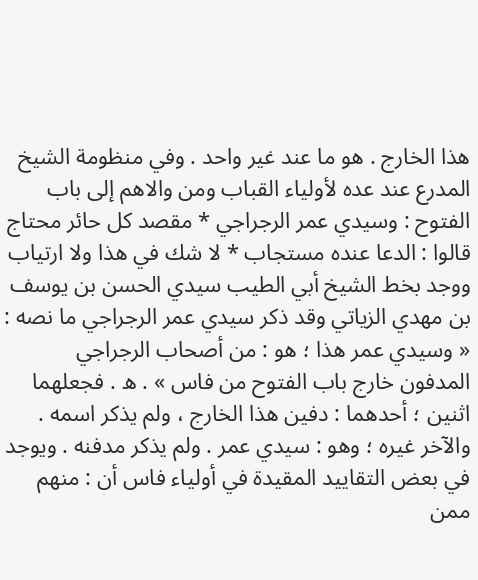هذا الخارج . هو ما عند غير واحد . وفي منظومة الشيخ المدرع عند عده لأولياء القباب ومن والاهم إلى باب الفتوح : وسيدي عمر الرجراجي * مقصد كل حائر محتاج قالوا : الدعا عنده مستجاب * لا شك في هذا ولا ارتياب ووجد بخط الشيخ أبي الطيب سيدي الحسن بن يوسف بن مهدي الزياتي وقد ذكر سيدي عمر الرجراجي ما نصه : « وسيدي عمر هذا ؛ هو : من أصحاب الرجراجي المدفون خارج باب الفتوح من فاس » . ه . فجعلهما اثنين ؛ أحدهما : دفين هذا الخارج ، ولم يذكر اسمه . والآخر غيره ؛ وهو : سيدي عمر . ولم يذكر مدفنه . ويوجد في بعض التقاييد المقيدة في أولياء فاس أن : منهم ممن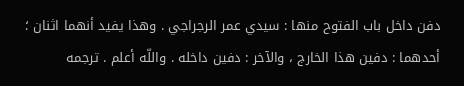دفن داخل باب الفتوح منها : سيدي عمر الرجراجي . وهذا يفيد أنهما اثنان ؛ أحدهما : دفين هذا الخارج ، والآخر : دفين داخله . واللّه أعلم . ترجمه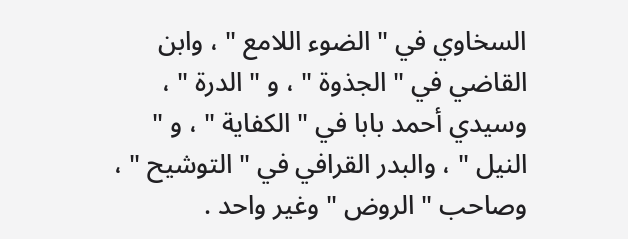السخاوي في " الضوء اللامع " ، وابن القاضي في " الجذوة " ، و " الدرة " ، وسيدي أحمد بابا في " الكفاية " ، و " النيل " ، والبدر القرافي في " التوشيح " ، وصاحب " الروض " وغير واحد .